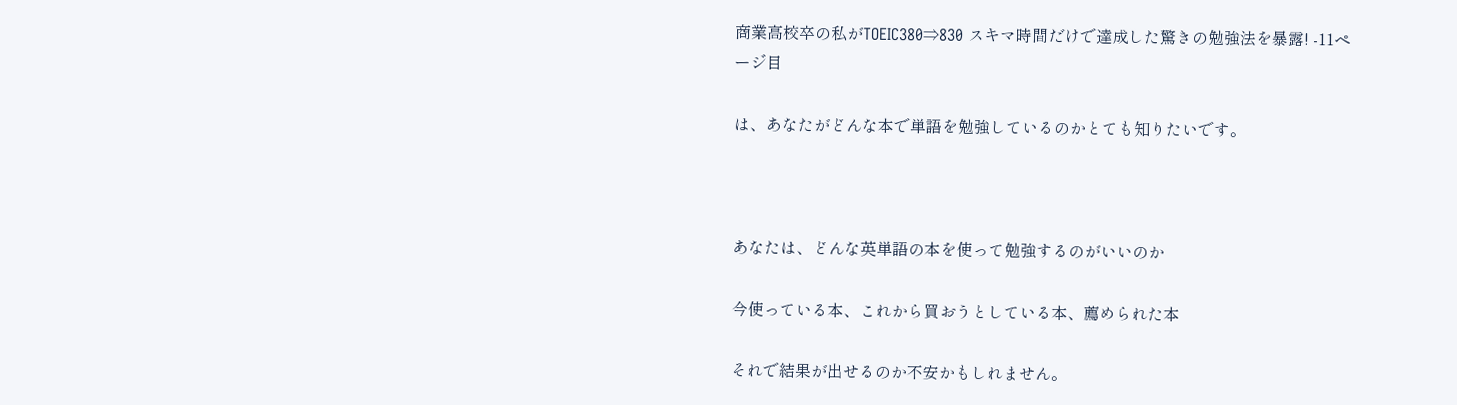商業高校卒の私がTOEIC380⇒830 スキマ時間だけで達成した驚きの勉強法を暴露! -11ページ目

は、あなたがどんな本で単語を勉強しているのかとても知りたいです。



あなたは、どんな英単語の本を使って勉強するのがいいのか

今使っている本、これから買おうとしている本、薦められた本

それで結果が出せるのか不安かもしれません。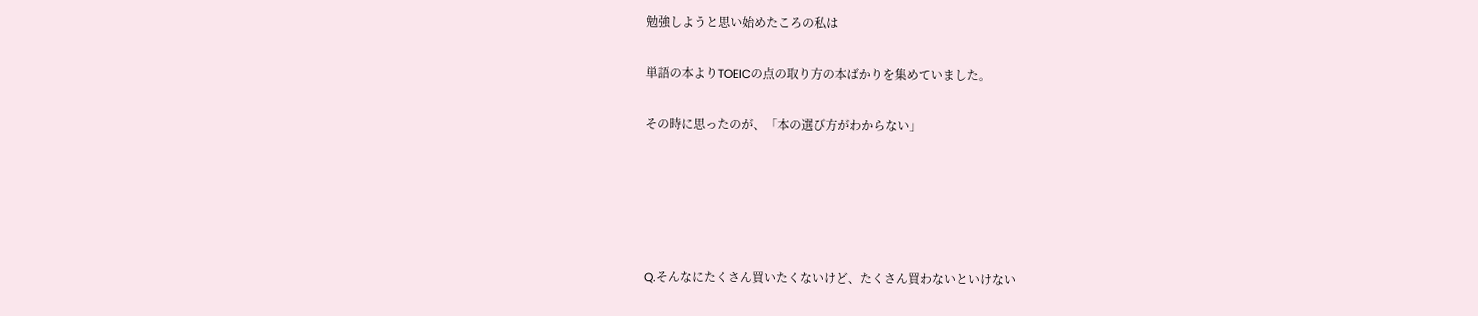勉強しようと思い始めたころの私は

単語の本よりTOEICの点の取り方の本ばかりを集めていました。

その時に思ったのが、「本の選び方がわからない」





Q.そんなにたくさん買いたくないけど、たくさん買わないといけない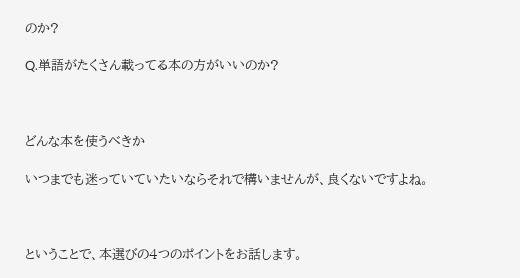のか?

Q.単語がたくさん載ってる本の方がいいのか?



どんな本を使うべきか

いつまでも迷っていていたいならそれで構いませんが、良くないですよね。



ということで、本選びの4つのポイントをお話します。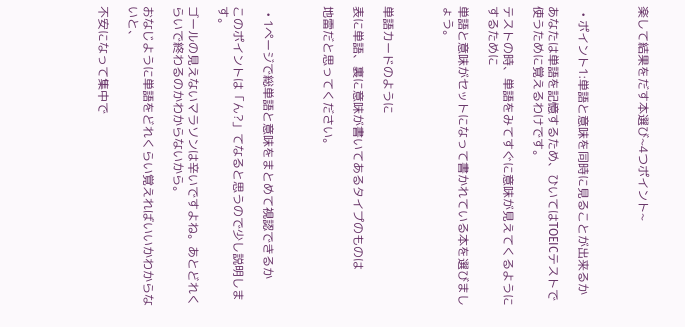楽して結果をだす本選び~4つポイント~



  • ポイント1:単語と意味を同時に見ることが出来るか

あなたは単語を記憶するため、ひいてはTOEICテストで使うために覚えるわけです。

テストの時、単語をみてすぐに意味が見えてくるようにするために

単語と意味がセットになって書かれている本を選びましょう。



単語カードのように

表に単語、裏に意味が書いてあるタイプのものは

地雷だと思ってください。



  • 1ページで総単語と意味をまとめて視認できるか

このポイントは「ん?」てなると思うので少し説明します。

ゴールの見えないマラソンは辛いですよね。あとどれくらいで終わるのかわからないから。

おなじように単語をどれくらい覚えればいいかわからないと、

不安になって集中で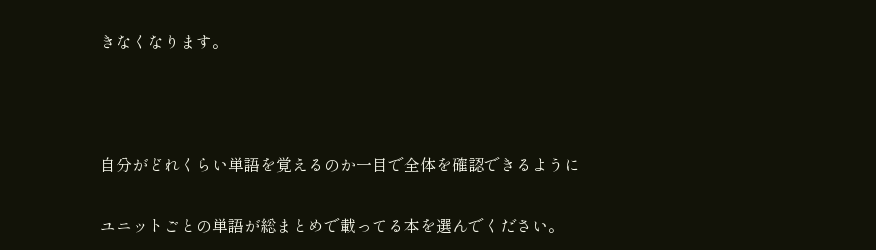きなくなります。



自分がどれくらい単語を覚えるのか一目で全体を確認できるように

ユニットごとの単語が総まとめで載ってる本を選んでください。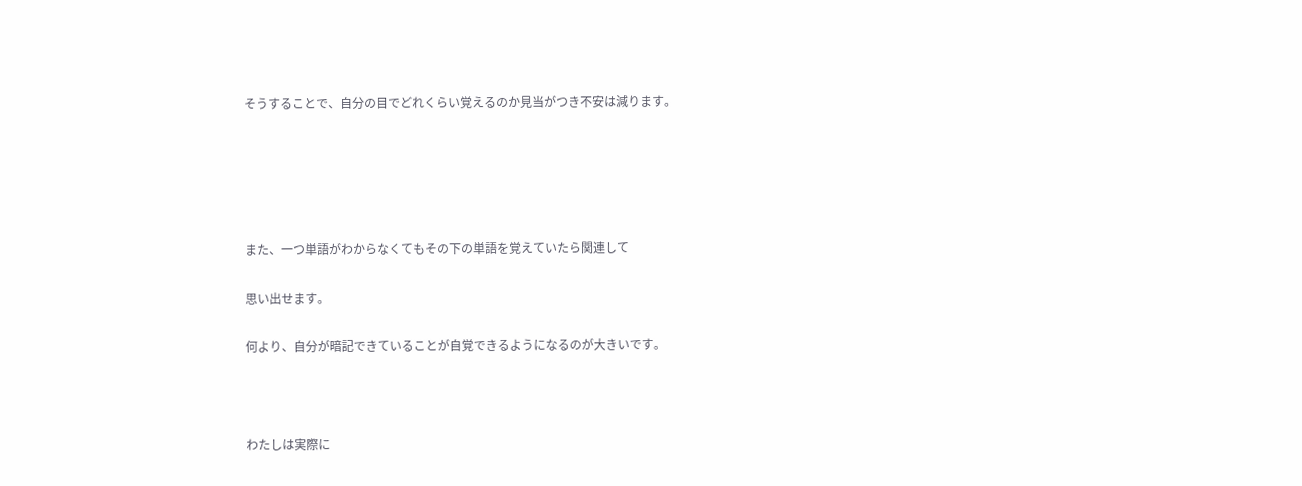そうすることで、自分の目でどれくらい覚えるのか見当がつき不安は減ります。





また、一つ単語がわからなくてもその下の単語を覚えていたら関連して

思い出せます。

何より、自分が暗記できていることが自覚できるようになるのが大きいです。



わたしは実際に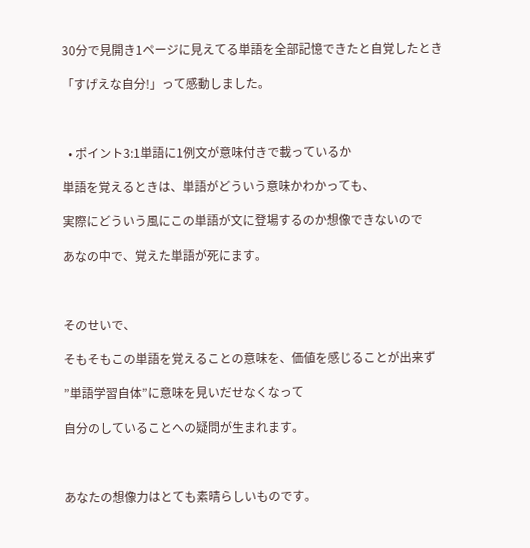30分で見開き1ページに見えてる単語を全部記憶できたと自覚したとき

「すげえな自分!」って感動しました。



  • ポイント3:1単語に1例文が意味付きで載っているか

単語を覚えるときは、単語がどういう意味かわかっても、

実際にどういう風にこの単語が文に登場するのか想像できないので

あなの中で、覚えた単語が死にます。



そのせいで、

そもそもこの単語を覚えることの意味を、価値を感じることが出来ず

”単語学習自体”に意味を見いだせなくなって

自分のしていることへの疑問が生まれます。



あなたの想像力はとても素晴らしいものです。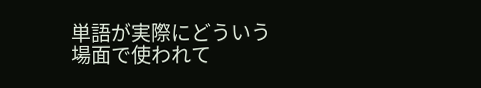単語が実際にどういう場面で使われて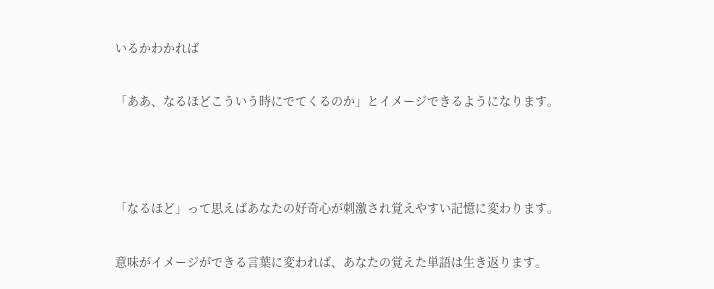いるかわかれば

「ああ、なるほどこういう時にでてくるのか」とイメージできるようになります。



「なるほど」って思えばあなたの好奇心が刺激され覚えやすい記憶に変わります。

意味がイメージができる言葉に変われば、あなたの覚えた単語は生き返ります。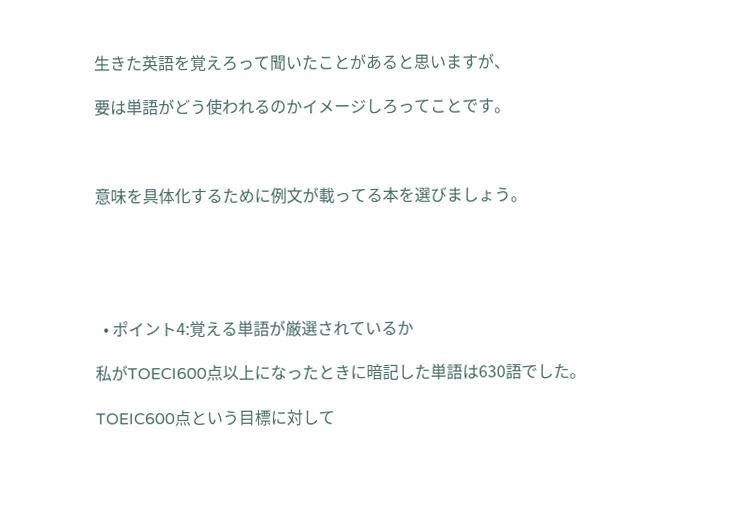生きた英語を覚えろって聞いたことがあると思いますが、

要は単語がどう使われるのかイメージしろってことです。



意味を具体化するために例文が載ってる本を選びましょう。





  • ポイント4:覚える単語が厳選されているか

私がTOECI600点以上になったときに暗記した単語は630語でした。

TOEIC600点という目標に対して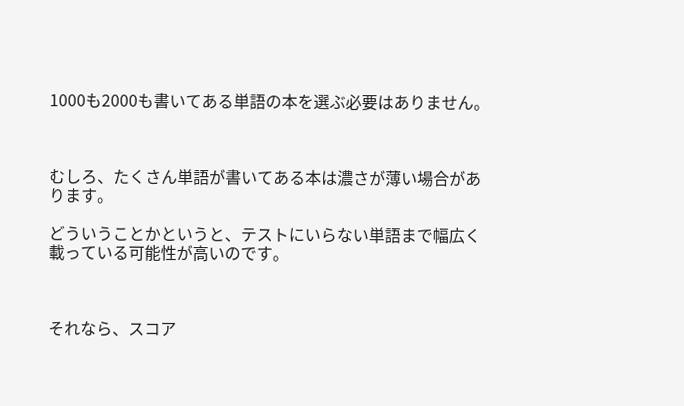1000も2000も書いてある単語の本を選ぶ必要はありません。



むしろ、たくさん単語が書いてある本は濃さが薄い場合があります。

どういうことかというと、テストにいらない単語まで幅広く載っている可能性が高いのです。



それなら、スコア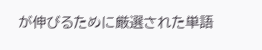が伸びるために厳選された単語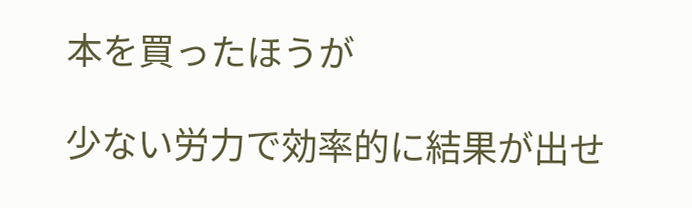本を買ったほうが

少ない労力で効率的に結果が出せ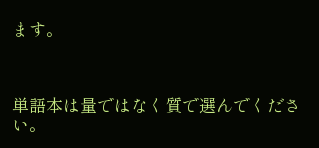ます。



単語本は量ではなく質で選んでください。